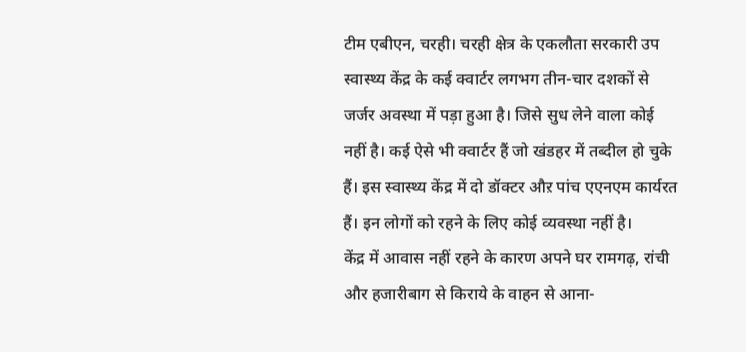टीम एबीएन, चरही। चरही क्षेत्र के एकलौता सरकारी उप स्वास्थ्य केंद्र के कई क्वार्टर लगभग तीन-चार दशकों से जर्जर अवस्था में पड़ा हुआ है। जिसे सुध लेने वाला कोई नहीं है। कई ऐसे भी क्वार्टर हैं जो खंडहर में तब्दील हो चुके हैं। इस स्वास्थ्य केंद्र में दो डॉक्टर औऱ पांच एएनएम कार्यरत हैं। इन लोगों को रहने के लिए कोई व्यवस्था नहीं है।
केंद्र में आवास नहीं रहने के कारण अपने घर रामगढ़, रांची और हजारीबाग से किराये के वाहन से आना-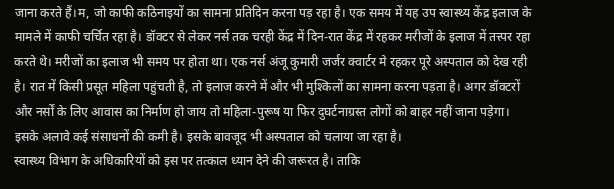जाना करते हैं।म, जो काफी कठिनाइयों का सामना प्रतिदिन करना पड़ रहा है। एक समय में यह उप स्वास्थ्य केंद्र इलाज के मामले में काफी चर्चित रहा है। डॉक्टर से लेकर नर्स तक चरही केंद्र में दिन-रात केंद्र में रहकर मरीजों के इलाज में तत्त्पर रहा करते थे। मरीजों का इलाज भी समय पर होता था। एक नर्स अंजू कुमारी जर्जर क्वार्टर मे रहकर पूरे अस्पताल को देख रही है। रात में किसी प्रसूत महिला पहुंचती है, तो इलाज करने में और भी मुश्किलों का सामना करना पड़ता है। अगर डॉक्टरों और नर्सों के लिए आवास का निर्माण हो जाय तो महिला-पुरूष या फिर दुघर्टनाग्रस्त लोगों को बाहर नहीं जाना पड़ेगा। इसके अलावे कई संसाधनों की कमी है। इसके बावजूद भी अस्पताल को चलाया जा रहा है।
स्वास्थ्य विभाग के अधिकारियों को इस पर तत्काल ध्यान देने की जरूरत है। ताकि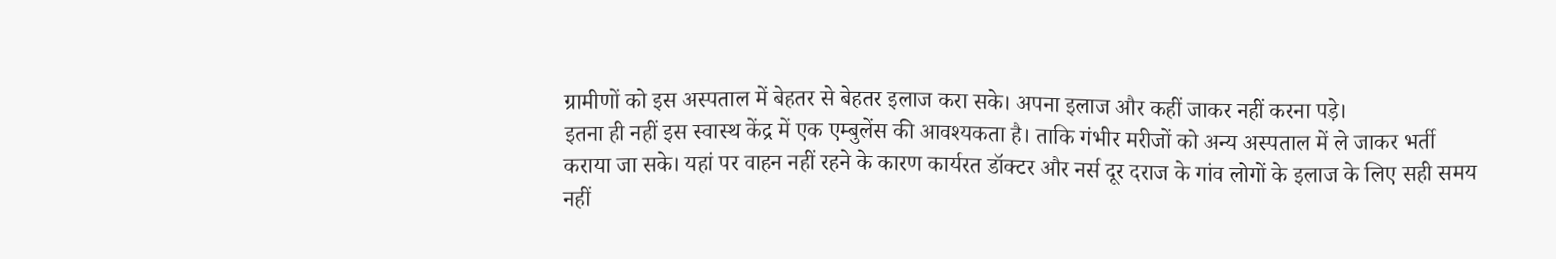ग्रामीणों को इस अस्पताल में बेहतर से बेहतर इलाज करा सके। अपना इलाज और कहीं जाकर नहीं करना पड़े।
इतना ही नहीं इस स्वास्थ केंद्र में एक एम्बुलेंस की आवश्यकता है। ताकि गंभीर मरीजों को अन्य अस्पताल में ले जाकर भर्ती कराया जा सके। यहां पर वाहन नहीं रहने के कारण कार्यरत डॉक्टर और नर्स दूर दराज के गांव लोगों के इलाज के लिए सही समय नहीं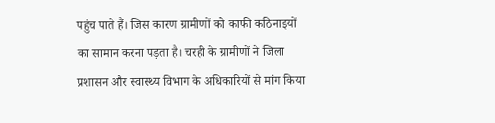पहुंच पाते हैं। जिस कारण ग्रामीणों को काफी कठिनाइयों का सामान करना पड़ता है। चरही के ग्रामीणों ने जिला प्रशासन और स्वास्थ्य विभाग के अधिकारियों से मांग किया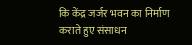कि केंद्र जर्जर भवन का निर्माण कराते हुए संसाधन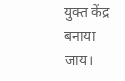युक्त केंद्र बनाया जाय।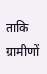ताकि ग्रामीणों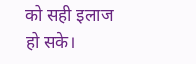को सही इलाज हो सके।